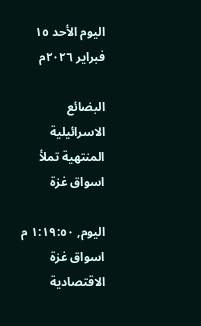اليوم الأحد ١٥ فبراير ٢٠٢٦م

البضائع الاسرائيلية المنتهية تملأ اسواق غزة

اليوم, ١:١٩:٥٠ م
اسواق غزة
الاقتصادية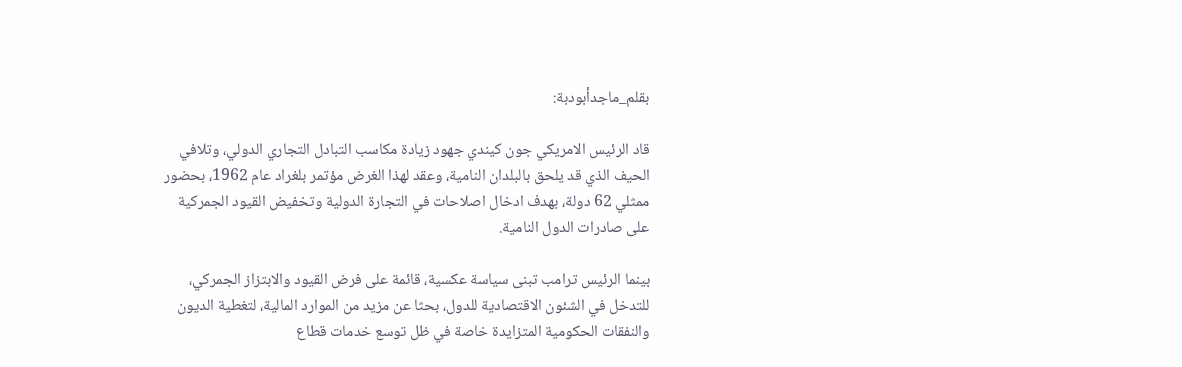بقلم_ماجدأبودبة:

قاد الرئيس الامريكي جون كيندي جهود زيادة مكاسب التبادل التجاري الدولي، وتلافي الحيف الذي قد يلحق بالبلدان النامية، وعقد لهذا الغرض مؤتمر بلغراد عام 1962، بحضور ممثلي 62 دولة، بهدف ادخال اصلاحات في التجارة الدولية وتخفيض القيود الجمركية على صادرات الدول النامية.

بينما الرئيس ترامب تبنى سياسة عكسية، قائمة على فرض القيود والابتزاز الجمركي، للتدخل في الشئون الاقتصادية للدول، بحثا عن مزيد من الموارد المالية، لتغطية الديون والنفقات الحكومية المتزايدة خاصة في ظل توسع خدمات قطاع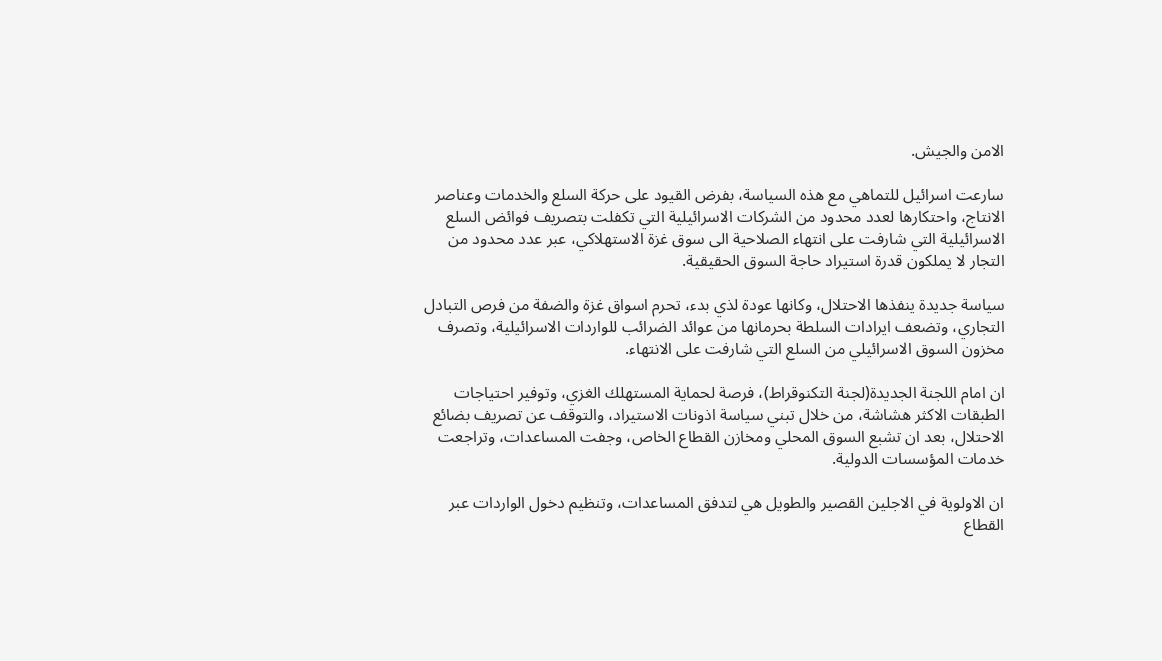الامن والجيش.

سارعت اسرائيل للتماهي مع هذه السياسة، بفرض القيود على حركة السلع والخدمات وعناصر الانتاج، واحتكارها لعدد محدود من الشركات الاسرائيلية التي تكفلت بتصريف فوائض السلع الاسرائيلية التي شارفت على انتهاء الصلاحية الى سوق غزة الاستهلاكي، عبر عدد محدود من التجار لا يملكون قدرة استيراد حاجة السوق الحقيقية.

سياسة جديدة ينفذها الاحتلال، وكانها عودة لذي بدء، تحرم اسواق غزة والضفة من فرص التبادل التجاري، وتضعف ايرادات السلطة بحرمانها من عوائد الضرائب للواردات الاسرائيلية، وتصرف مخزون السوق الاسرائيلي من السلع التي شارفت على الانتهاء.

ان امام اللجنة الجديدة(لجنة التكنوقراط)، فرصة لحماية المستهلك الغزي، وتوفير احتياجات الطبقات الاكثر هشاشة، من خلال تبني سياسة اذونات الاستيراد، والتوقف عن تصريف بضائع الاحتلال، بعد ان تشبع السوق المحلي ومخازن القطاع الخاص، وجفت المساعدات، وتراجعت خدمات المؤسسات الدولية.

ان الاولوية في الاجلين القصير والطويل هي لتدفق المساعدات، وتنظيم دخول الواردات عبر القطاع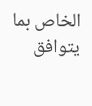الخاص بما يتوافق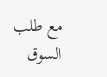مع طلب السوق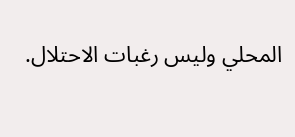المحلي وليس رغبات الاحتلال.